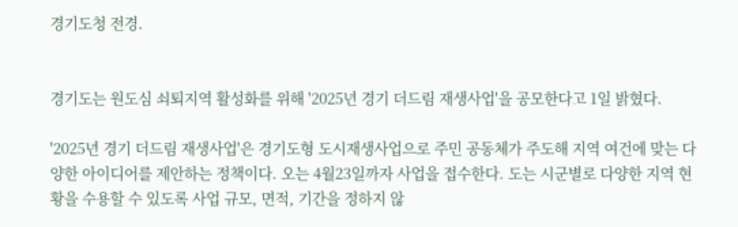경기도청 전경.


경기도는 원도심 쇠퇴지역 활성화를 위해 '2025년 경기 더드림 재생사업'을 공모한다고 1일 밝혔다.

'2025년 경기 더드림 재생사업'은 경기도형 도시재생사업으로 주민 공동체가 주도해 지역 여건에 맞는 다양한 아이디어를 제안하는 정책이다. 오는 4월23일까자 사업을 접수한다. 도는 시군별로 다양한 지역 현황을 수용할 수 있도록 사업 규모, 면적, 기간을 정하지 않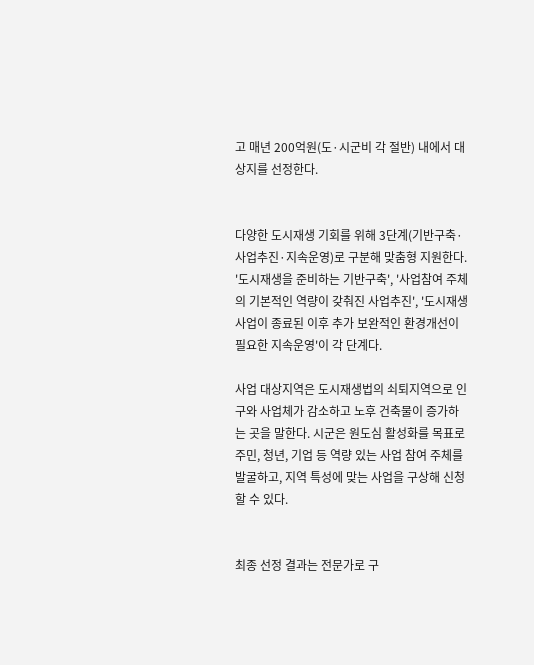고 매년 200억원(도·시군비 각 절반) 내에서 대상지를 선정한다.


다양한 도시재생 기회를 위해 3단계(기반구축·사업추진·지속운영)로 구분해 맞춤형 지원한다. '도시재생을 준비하는 기반구축', '사업참여 주체의 기본적인 역량이 갖춰진 사업추진', '도시재생사업이 종료된 이후 추가 보완적인 환경개선이 필요한 지속운영'이 각 단계다.

사업 대상지역은 도시재생법의 쇠퇴지역으로 인구와 사업체가 감소하고 노후 건축물이 증가하는 곳을 말한다. 시군은 원도심 활성화를 목표로 주민, 청년, 기업 등 역량 있는 사업 참여 주체를 발굴하고, 지역 특성에 맞는 사업을 구상해 신청할 수 있다.


최종 선정 결과는 전문가로 구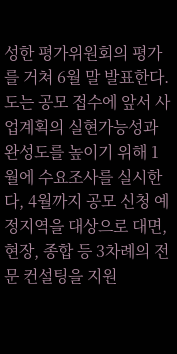성한 평가위원회의 평가를 거쳐 6월 말 발표한다. 도는 공모 접수에 앞서 사업계획의 실현가능성과 완성도를 높이기 위해 1월에 수요조사를 실시한다, 4월까지 공모 신청 예정지역을 대상으로 대면, 현장, 종합 등 3차례의 전문 컨설팅을 지원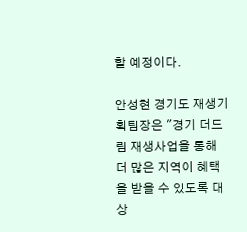할 예정이다.

안성현 경기도 재생기획팀장은 "경기 더드림 재생사업을 통해 더 많은 지역이 혜택을 받을 수 있도록 대상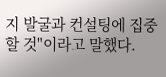지 발굴과 컨설팅에 집중할 것"이라고 말했다.